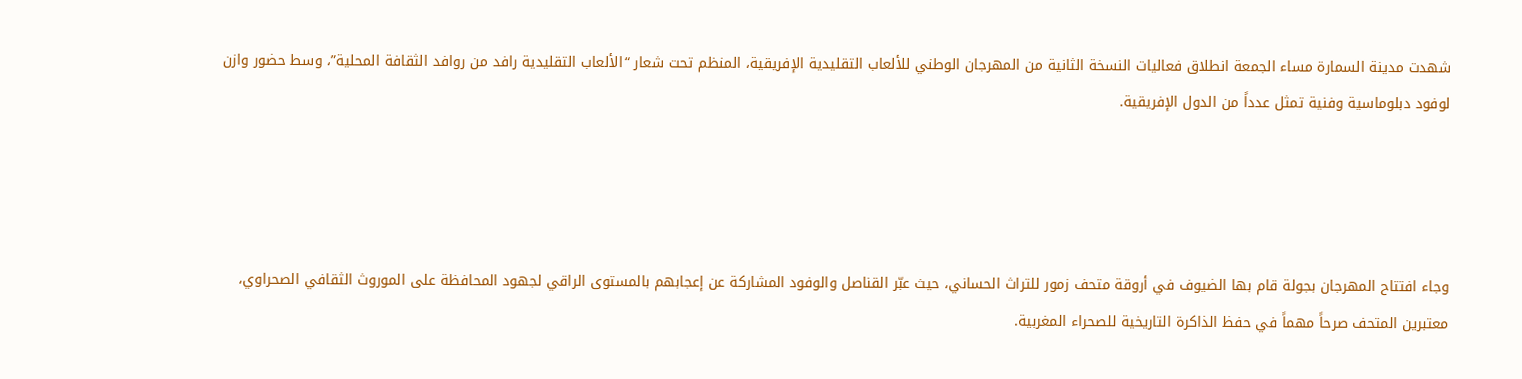شهدت مدينة السمارة مساء الجمعة انطلاق فعاليات النسخة الثانية من المهرجان الوطني للألعاب التقليدية الإفريقية، المنظم تحت شعار “الألعاب التقليدية رافد من روافد الثقافة المحلية”، وسط حضور وازن لوفود دبلوماسية وفنية تمثل عدداً من الدول الإفريقية.




وجاء افتتاح المهرجان بجولة قام بها الضيوف في أروقة متحف زمور للتراث الحساني، حيث عبّر القناصل والوفود المشاركة عن إعجابهم بالمستوى الراقي لجهود المحافظة على الموروث الثقافي الصحراوي، معتبرين المتحف صرحاً مهماً في حفظ الذاكرة التاريخية للصحراء المغربية.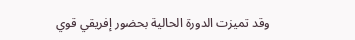وقد تميزت الدورة الحالية بحضور إفريقي قوي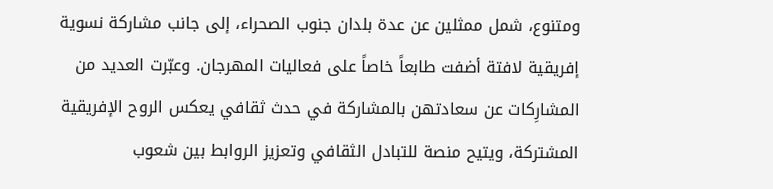ومتنوع، شمل ممثلين عن عدة بلدان جنوب الصحراء، إلى جانب مشاركة نسوية إفريقية لافتة أضفت طابعاً خاصاً على فعاليات المهرجان. وعبّرت العديد من المشارِكات عن سعادتهن بالمشاركة في حدث ثقافي يعكس الروح الإفريقية المشتركة، ويتيح منصة للتبادل الثقافي وتعزيز الروابط بين شعوب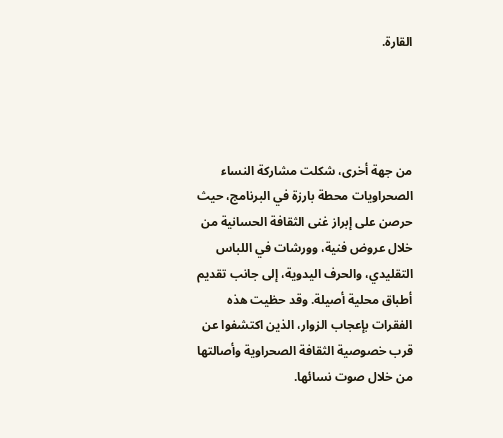القارة.




من جهة أخرى، شكلت مشاركة النساء الصحراويات محطة بارزة في البرنامج، حيث حرصن على إبراز غنى الثقافة الحسانية من خلال عروض فنية، وورشات في اللباس التقليدي، والحرف اليدوية، إلى جانب تقديم أطباق محلية أصيلة. وقد حظيت هذه الفقرات بإعجاب الزوار، الذين اكتشفوا عن قرب خصوصية الثقافة الصحراوية وأصالتها من خلال صوت نسائها.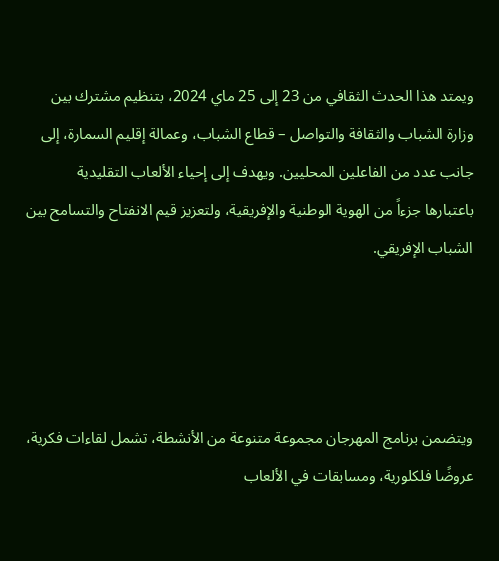ويمتد هذا الحدث الثقافي من 23 إلى 25 ماي 2024، بتنظيم مشترك بين وزارة الشباب والثقافة والتواصل – قطاع الشباب، وعمالة إقليم السمارة، إلى جانب عدد من الفاعلين المحليين. ويهدف إلى إحياء الألعاب التقليدية باعتبارها جزءاً من الهوية الوطنية والإفريقية، ولتعزيز قيم الانفتاح والتسامح بين الشباب الإفريقي.




ويتضمن برنامج المهرجان مجموعة متنوعة من الأنشطة، تشمل لقاءات فكرية، عروضًا فلكلورية، ومسابقات في الألعاب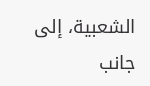الشعبية، إلى جانب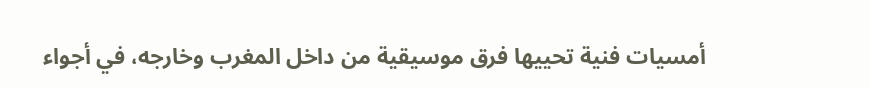أمسيات فنية تحييها فرق موسيقية من داخل المغرب وخارجه، في أجواء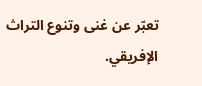تعبّر عن غنى وتنوع التراث الإفريقي.